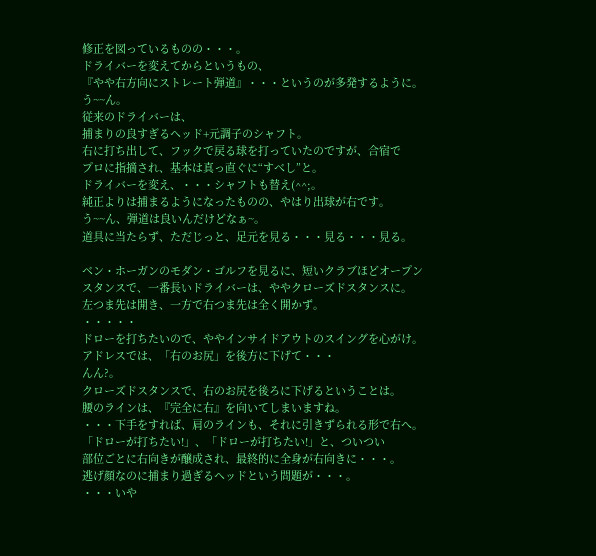修正を図っているものの・・・。
ドライバーを変えてからというもの、
『やや右方向にストレート弾道』・・・というのが多発するように。
う~~ん。
従来のドライバーは、
捕まりの良すぎるヘッド+元調子のシャフト。
右に打ち出して、フックで戻る球を打っていたのですが、合宿で
プロに指摘され、基本は真っ直ぐに“すべし”と。
ドライバーを変え、・・・シャフトも替え(^^;。
純正よりは捕まるようになったものの、やはり出球が右です。
う~~ん、弾道は良いんだけどなぁ~。
道具に当たらず、ただじっと、足元を見る・・・見る・・・見る。

ベン・ホーガンのモダン・ゴルフを見るに、短いクラブほどオープン
スタンスで、一番長いドライバーは、ややクローズドスタンスに。
左つま先は開き、一方で右つま先は全く開かず。
・・・・・
ドローを打ちたいので、ややインサイドアウトのスイングを心がけ。
アドレスでは、「右のお尻」を後方に下げて・・・
んん?。
クローズドスタンスで、右のお尻を後ろに下げるということは。
腰のラインは、『完全に右』を向いてしまいますね。
・・・下手をすれば、肩のラインも、それに引きずられる形で右へ。
「ドローが打ちたい!」、「ドローが打ちたい!」と、ついつい
部位ごとに右向きが醸成され、最終的に全身が右向きに・・・。
逃げ顔なのに捕まり過ぎるヘッドという問題が・・・。
・・・いや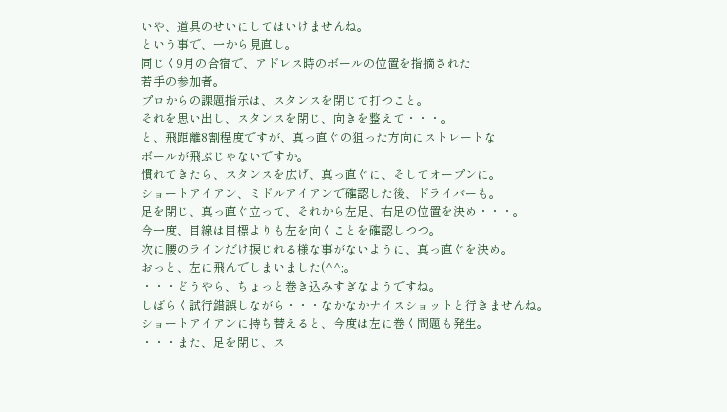いや、道具のせいにしてはいけませんね。
という事で、一から見直し。
同じく9月の合宿で、アドレス時のボールの位置を指摘された
若手の参加者。
プロからの課題指示は、スタンスを閉じて打つこと。
それを思い出し、スタンスを閉じ、向きを整えて・・・。
と、飛距離8割程度ですが、真っ直ぐの狙った方向にストレートな
ボールが飛ぶじゃないですか。
慣れてきたら、スタンスを広げ、真っ直ぐに、そしてオープンに。
ショートアイアン、ミドルアイアンで確認した後、ドライバーも。
足を閉じ、真っ直ぐ立って、それから左足、右足の位置を決め・・・。
今一度、目線は目標よりも左を向くことを確認しつつ。
次に腰のラインだけ捩じれる様な事がないように、真っ直ぐを決め。
おっと、左に飛んでしまいました(^^;。
・・・どうやら、ちょっと巻き込みすぎなようですね。
しばらく試行錯誤しながら・・・なかなかナイスショットと行きませんね。
ショートアイアンに持ち替えると、今度は左に巻く問題も発生。
・・・また、足を閉じ、ス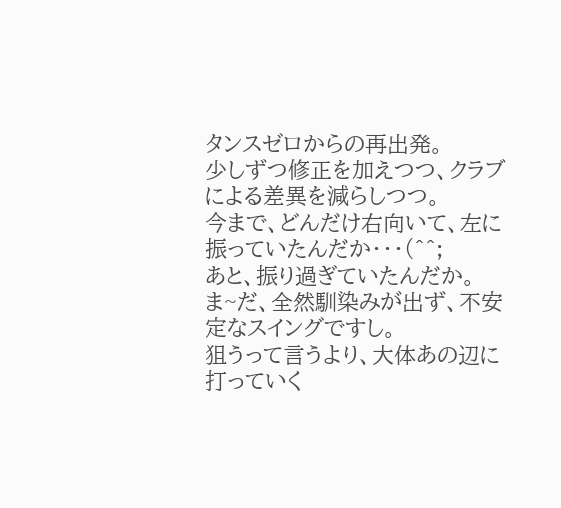タンスゼロからの再出発。
少しずつ修正を加えつつ、クラブによる差異を減らしつつ。
今まで、どんだけ右向いて、左に振っていたんだか・・・(^^;
あと、振り過ぎていたんだか。
ま~だ、全然馴染みが出ず、不安定なスイングですし。
狙うって言うより、大体あの辺に打っていく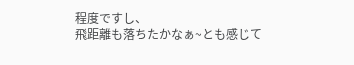程度ですし、
飛距離も落ちたかなぁ~とも感じて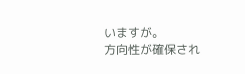いますが。
方向性が確保され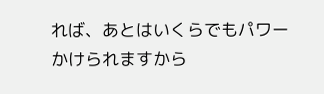れば、あとはいくらでもパワーかけられますから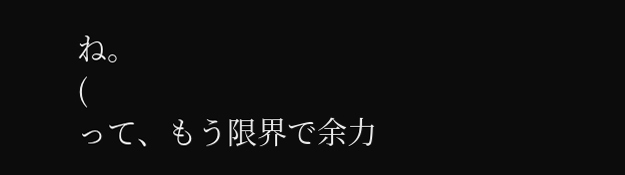ね。
(
って、もう限界で余力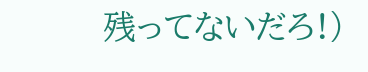残ってないだろ!)